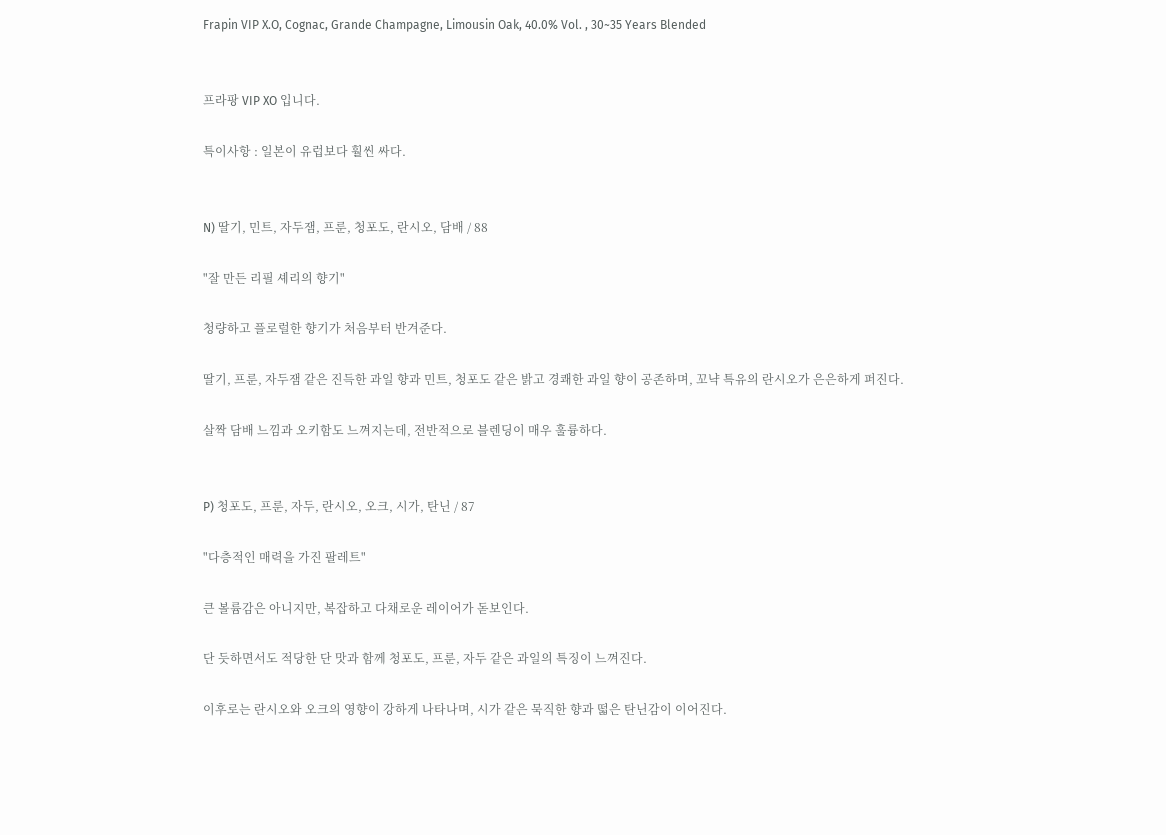Frapin VIP X.O, Cognac, Grande Champagne, Limousin Oak, 40.0% Vol. , 30~35 Years Blended


프라팡 VIP XO 입니다.

특이사항 : 일본이 유럽보다 훨씬 싸다.


N) 딸기, 민트, 자두잼, 프룬, 청포도, 란시오, 담배 / 88

"잘 만든 리필 셰리의 향기"

청량하고 플로럴한 향기가 처음부터 반겨준다.

딸기, 프룬, 자두잼 같은 진득한 과일 향과 민트, 청포도 같은 밝고 경쾌한 과일 향이 공존하며, 꼬냑 특유의 란시오가 은은하게 퍼진다.

살짝 담배 느낌과 오키함도 느껴지는데, 전반적으로 블렌딩이 매우 훌륭하다.


P) 청포도, 프룬, 자두, 란시오, 오크, 시가, 탄닌 / 87

"다층적인 매력을 가진 팔레트"

큰 볼륨감은 아니지만, 복잡하고 다채로운 레이어가 돋보인다.

단 듯하면서도 적당한 단 맛과 함께 청포도, 프룬, 자두 같은 과일의 특징이 느껴진다.

이후로는 란시오와 오크의 영향이 강하게 나타나며, 시가 같은 묵직한 향과 떫은 탄닌감이 이어진다.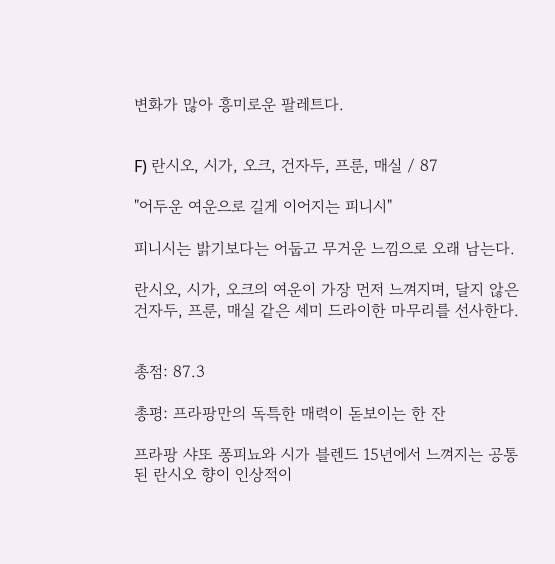변화가 많아 흥미로운 팔레트다.


F) 란시오, 시가, 오크, 건자두, 프룬, 매실 / 87

"어두운 여운으로 길게 이어지는 피니시"

피니시는 밝기보다는 어둡고 무거운 느낌으로 오래 남는다.

란시오, 시가, 오크의 여운이 가장 먼저 느껴지며, 달지 않은 건자두, 프룬, 매실 같은 세미 드라이한 마무리를 선사한다.


총점: 87.3

총평: 프라팡만의 독특한 매력이 돋보이는 한 잔

프라팡 샤또 퐁피뇨와 시가 블렌드 15년에서 느껴지는 공통된 란시오 향이 인상적이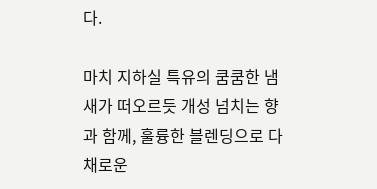다.

마치 지하실 특유의 쿰쿰한 냄새가 떠오르듯 개성 넘치는 향과 함께, 훌륭한 블렌딩으로 다채로운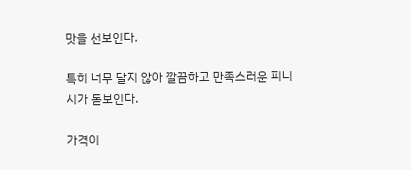맛을 선보인다.

특히 너무 달지 않아 깔끔하고 만족스러운 피니시가 돋보인다.

가격이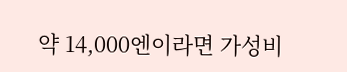약 14,000엔이라면 가성비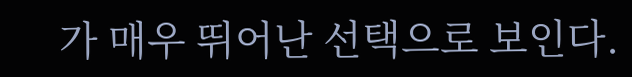가 매우 뛰어난 선택으로 보인다.